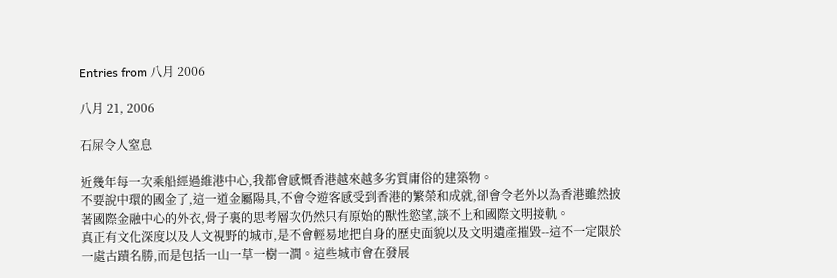Entries from 八月 2006

八月 21, 2006

石屎令人窒息

近幾年每一次乘船經過維港中心,我都會感慨香港越來越多劣質庸俗的建築物。
不要說中環的國金了,這一道金屬陽具,不會令遊客感受到香港的繁榮和成就,卻會令老外以為香港雖然披著國際金融中心的外衣,骨子裏的思考層次仍然只有原始的獸性慾望,談不上和國際文明接軌。
真正有文化深度以及人文視野的城市,是不會輕易地把自身的歷史面貌以及文明遺產摧毀--這不一定限於一處古蹟名勝,而是包括一山一草一樹一澗。這些城市會在發展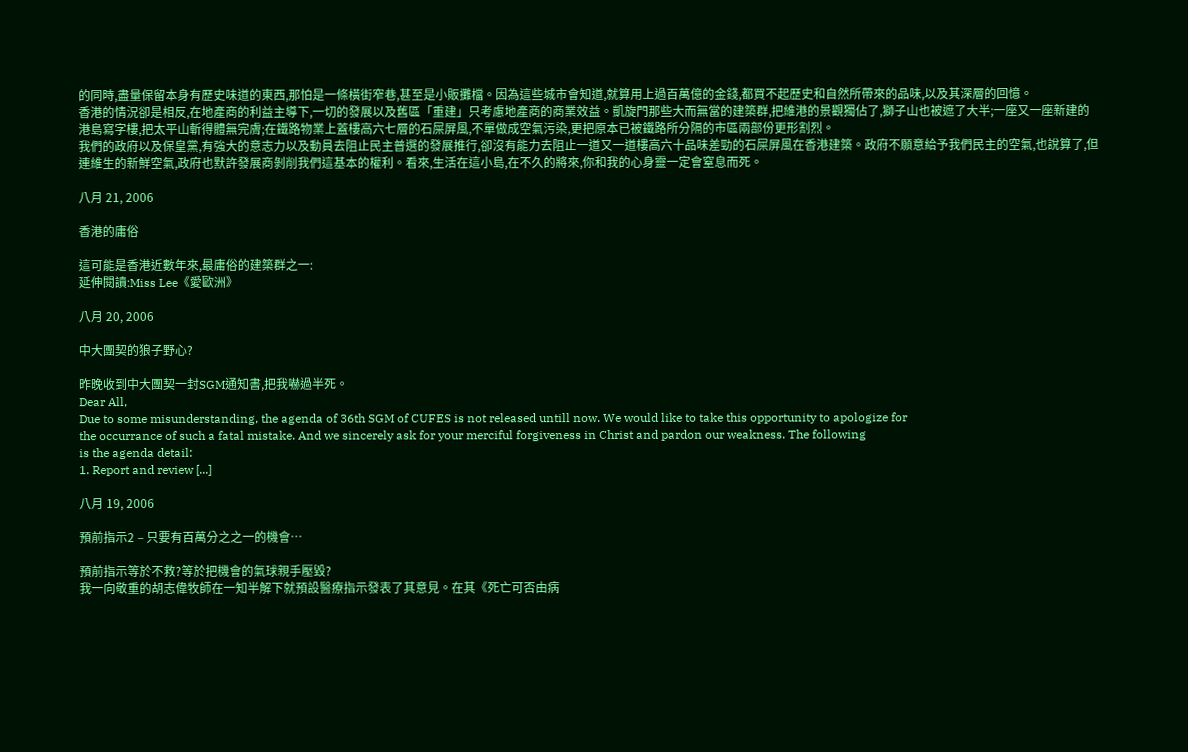的同時,盡量保留本身有歷史味道的東西,那怕是一條橫街窄巷,甚至是小販攤檔。因為這些城市會知道,就算用上過百萬億的金錢,都買不起歷史和自然所帶來的品味,以及其深層的回憶。
香港的情況卻是相反,在地產商的利益主導下,一切的發展以及舊區「重建」只考慮地產商的商業效益。凱旋門那些大而無當的建築群,把維港的景觀獨佔了,獅子山也被遮了大半;一座又一座新建的港島寫字樓,把太平山斬得體無完膚;在鐵路物業上蓋樓高六七層的石屎屏風,不單做成空氣污染,更把原本已被鐵路所分隔的市區兩部份更形割烈。
我們的政府以及保皇黨,有強大的意志力以及動員去阻止民主普選的發展推行,卻沒有能力去阻止一道又一道樓高六十品味差勁的石屎屏風在香港建築。政府不願意給予我們民主的空氣,也說算了,但連維生的新鮮空氣,政府也默許發展商剝削我們這基本的權利。看來,生活在這小島,在不久的將來,你和我的心身靈一定會窒息而死。

八月 21, 2006

香港的庸俗

這可能是香港近數年來,最庸俗的建築群之一:
延伸閱讀:Miss Lee《愛歐洲》

八月 20, 2006

中大團契的狼子野心?

昨晚收到中大團契一封SGM通知書,把我嚇過半死。
Dear All,
Due to some misunderstanding, the agenda of 36th SGM of CUFES is not released untill now. We would like to take this opportunity to apologize for
the occurrance of such a fatal mistake. And we sincerely ask for your merciful forgiveness in Christ and pardon our weakness. The following
is the agenda detail:
1. Report and review [...]

八月 19, 2006

預前指示2 – 只要有百萬分之之一的機會…

預前指示等於不救?等於把機會的氣球親手壓毀?
我一向敬重的胡志偉牧師在一知半解下就預設醫療指示發表了其意見。在其《死亡可否由病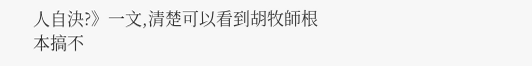人自決?》一文,清楚可以看到胡牧師根本搞不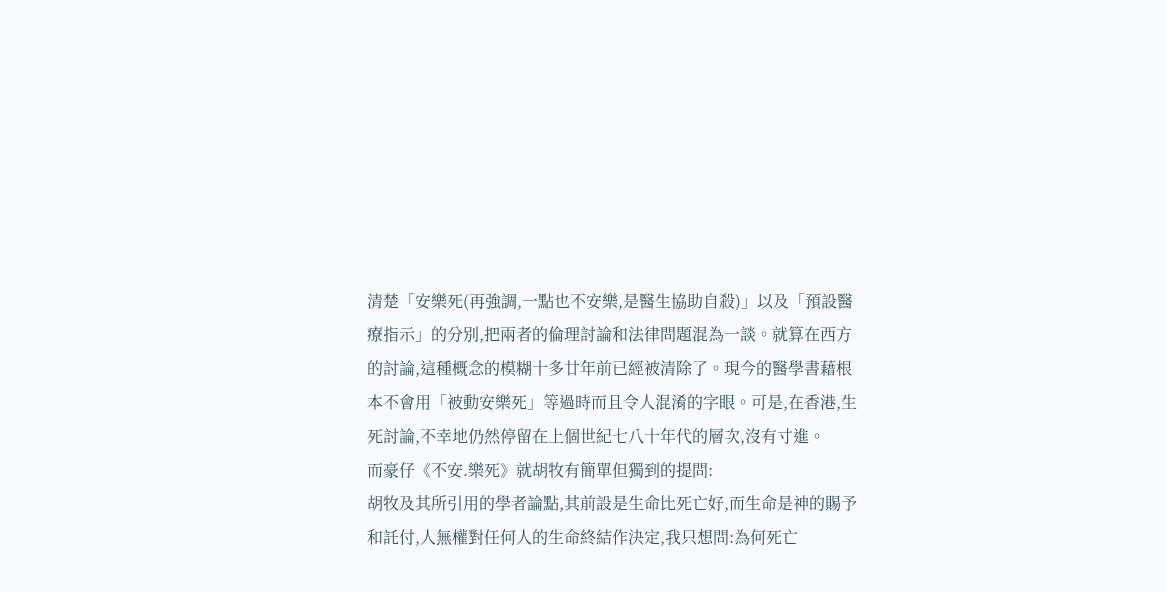清楚「安樂死(再強調,一點也不安樂,是醫生協助自殺)」以及「預設醫療指示」的分別,把兩者的倫理討論和法律問題混為一談。就算在西方的討論,這種概念的模糊十多廿年前已經被清除了。現今的醫學書藉根本不會用「被動安樂死」等過時而且令人混淆的字眼。可是,在香港,生死討論,不幸地仍然停留在上個世紀七八十年代的層次,沒有寸進。
而豪仔《不安.樂死》就胡牧有簡單但獨到的提問:
胡牧及其所引用的學者論點,其前設是生命比死亡好,而生命是神的賜予和託付,人無權對任何人的生命終結作決定,我只想問:為何死亡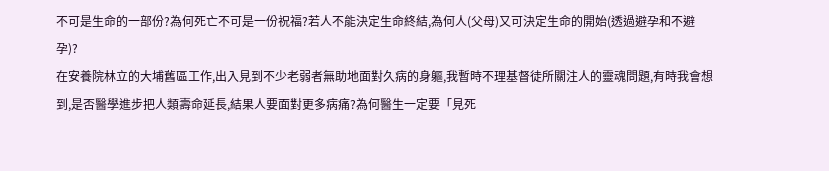不可是生命的一部份?為何死亡不可是一份祝福?若人不能決定生命終結,為何人(父母)又可決定生命的開始(透過避孕和不避孕)?
在安養院林立的大埔舊區工作,出入見到不少老弱者無助地面對久病的身軀,我暫時不理基督徒所關注人的靈魂問題,有時我會想到,是否醫學進步把人類壽命延長,結果人要面對更多病痛?為何醫生一定要「見死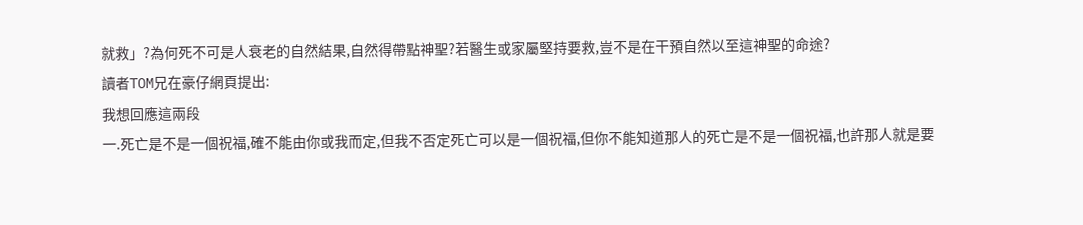就救」?為何死不可是人衰老的自然結果,自然得帶點神聖?若醫生或家屬堅持要救,豈不是在干預自然以至這神聖的命途?
讀者TOM兄在豪仔網頁提出:
我想回應這兩段
一.死亡是不是一個祝福,確不能由你或我而定,但我不否定死亡可以是一個祝福,但你不能知道那人的死亡是不是一個祝福,也許那人就是要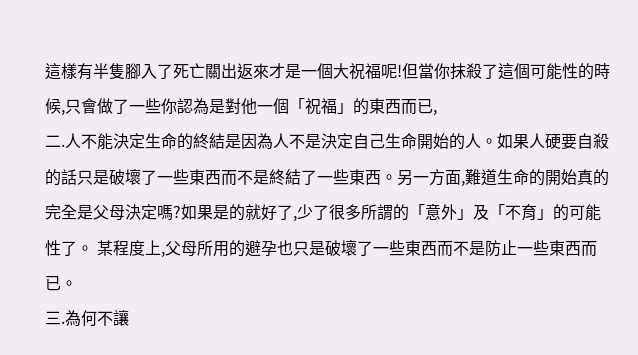這樣有半隻腳入了死亡關出返來才是一個大祝福呢!但當你抹殺了這個可能性的時候,只會做了一些你認為是對他一個「祝福」的東西而已,
二.人不能決定生命的終結是因為人不是決定自己生命開始的人。如果人硬要自殺的話只是破壞了一些東西而不是終結了一些東西。另一方面,難道生命的開始真的完全是父母決定嗎?如果是的就好了,少了很多所謂的「意外」及「不育」的可能性了。 某程度上,父母所用的避孕也只是破壞了一些東西而不是防止一些東西而已。
三.為何不讓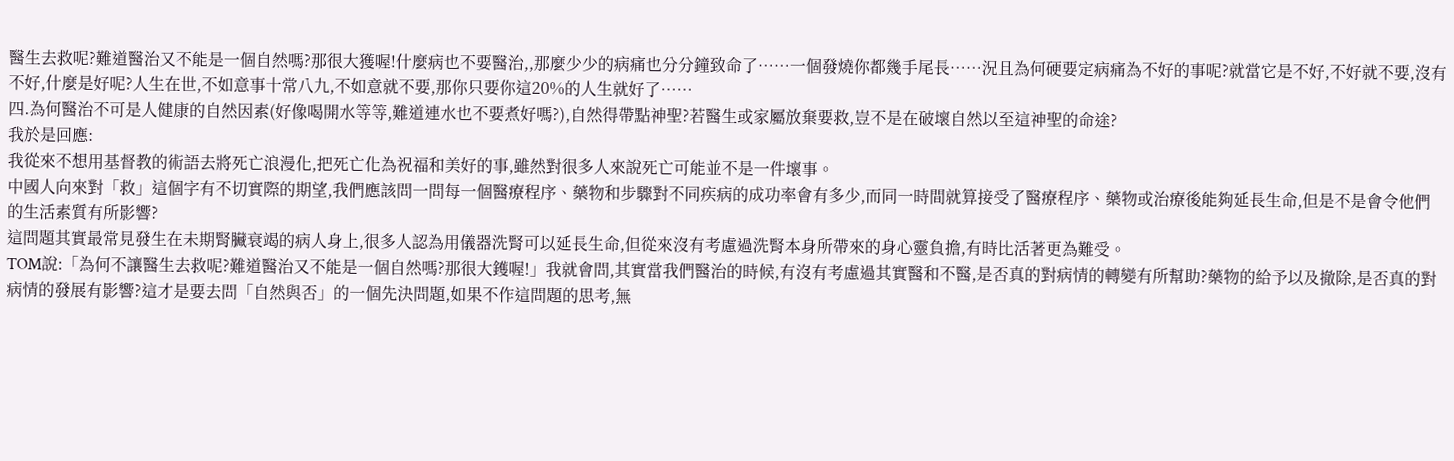醫生去救呢?難道醫治又不能是一個自然嗎?那很大獲喔!什麼病也不要醫治,,那麼少少的病痛也分分鐘致命了……一個發燒你都幾手尾長……況且為何硬要定病痛為不好的事呢?就當它是不好,不好就不要,沒有不好,什麼是好呢?人生在世,不如意事十常八九,不如意就不要,那你只要你這20%的人生就好了……
四.為何醫治不可是人健康的自然因素(好像喝開水等等,難道連水也不要煮好嗎?),自然得帶點神聖?若醫生或家屬放棄要救,豈不是在破壞自然以至這神聖的命途?
我於是回應:
我從來不想用基督教的術語去將死亡浪漫化,把死亡化為祝福和美好的事,雖然對很多人來說死亡可能並不是一件壞事。
中國人向來對「救」這個字有不切實際的期望,我們應該問一問每一個醫療程序、藥物和步驟對不同疾病的成功率會有多少,而同一時間就算接受了醫療程序、藥物或治療後能夠延長生命,但是不是會令他們的生活素質有所影響?
這問題其實最常見發生在未期腎臟衰竭的病人身上,很多人認為用儀器洗腎可以延長生命,但從來沒有考慮過洗腎本身所帶來的身心靈負擔,有時比活著更為難受。
TOM說:「為何不讓醫生去救呢?難道醫治又不能是一個自然嗎?那很大鑊喔!」我就會問,其實當我們醫治的時候,有沒有考慮過其實醫和不醫,是否真的對病情的轉變有所幫助?藥物的給予以及撤除,是否真的對病情的發展有影響?這才是要去問「自然與否」的一個先決問題,如果不作這問題的思考,無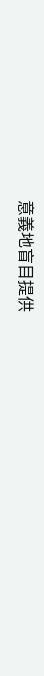意義地盲目提供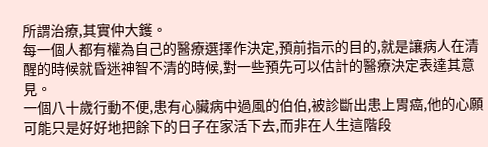所謂治療,其實仲大鑊。
每一個人都有權為自己的醫療選擇作決定,預前指示的目的,就是讓病人在清醒的時候就昏迷神智不清的時候,對一些預先可以估計的醫療決定表達其意見。
一個八十歲行動不便,患有心臟病中過風的伯伯,被診斷出患上胃癌,他的心願可能只是好好地把餘下的日子在家活下去,而非在人生這階段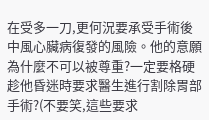在受多一刀,更何況要承受手術後中風心臟病復發的風險。他的意願為什麼不可以被尊重?一定要格硬趁他昏迷時要求醫生進行割除胃部手術?(不要笑,這些要求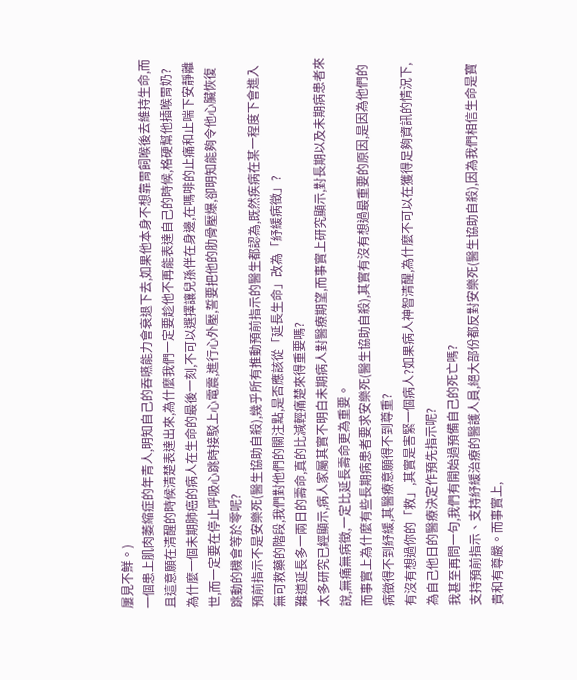屢見不鮮。)
一個患上肌肉萎縮症的年青人,明知自己的吞嚥能力會衰退下去,如果他本身不想靠胃飼喉後去維持生命,而且這意願在清醒的時候清楚表達出來,為什麼我們一定要趁他不再能表達自己的時候,格硬幫他插喉胃奶?
為什麼一個未期肺癌的病人在生命的最後一刻,不可以選擇讓兒孫伴在身邊,在嗎啡的止痛和止喘下安靜離世,而一定要在停止呼吸心跳時接駁上心電震,進行心外壓,誓要把他的肋骨壓爆,卻明知能夠令他心臟恢復跳動的機會等於零呢?
預前指示不是安樂死(醫生協助自殺),幾乎所有推動預前指示的醫生都認為,既然疾病在某一程度下會進入無可救藥的階段,我們對他們的關注點,是否應該從「延長生命」改為「紓緩病徵」?
難道延長多一兩日的壽命,真的比減輕痛楚來得重要嗎?
太多研究已經顯示,病人家屬其實不明白未期病人對醫療期望,而事實上研究顯示,對長期以及未期病患者來說,無痛無病徵,一定比延長壽命更為重要。
而事實上為什麼有些長期病患者要求安樂死(醫生協助自殺),其實有沒有想過最重要的原因,是因為他們的病徵得不到紓緩,其醫療意願得不到尊重?
有沒有想過你的「救」,其實是害緊一個病人?如果病人神智清醒,為什麼不可以在獲得足夠資訊的情況下,為自己他日的醫療決定作預先指示呢?
我甚至再問一句,我們有開始過預備自己的死亡嗎?
支持預前指示、支持紓緩治療的醫護人員,絕大部份都反對安樂死(醫生協助自殺),因為我們相信生命是寶貴和有尊嚴。而事實上,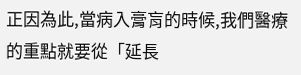正因為此,當病入膏肓的時候,我們醫療的重點就要從「延長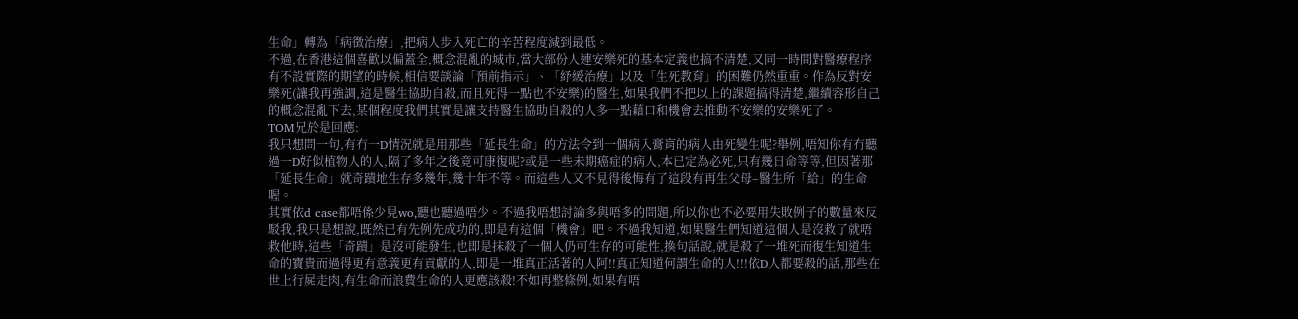生命」轉為「病徵治療」,把病人步入死亡的辛苦程度減到最低。
不過,在香港這個喜歡以偏蓋全,概念混亂的城市,當大部份人連安樂死的基本定義也搞不清楚,又同一時間對醫療程序有不設實際的期望的時候,相信要談論「預前指示」、「紓緩治療」以及「生死教育」的困難仍然重重。作為反對安樂死(讓我再強調,這是醫生協助自殺,而且死得一點也不安樂)的醫生,如果我們不把以上的課題搞得清楚,繼續容形自己的概念混亂下去,某個程度我們其實是讓支持醫生協助自殺的人多一點藉口和機會去推動不安樂的安樂死了。
TOM兄於是回應:
我只想問一句,有冇一D情況就是用那些「延長生命」的方法令到一個病入膏肓的病人由死變生呢?舉例,唔知你有冇聽過一D好似植物人的人,隔了多年之後竟可康復呢?或是一些未期癌症的病人,本已定為必死,只有幾日命等等,但因著那「延長生命」就奇蹟地生存多幾年,幾十年不等。而這些人又不見得後悔有了這段有再生父母–醫生所「給」的生命喔。
其實依d case都唔係少見wo,聽也聽過唔少。不過我唔想討論多與唔多的問題,所以你也不必要用失敗例子的數量來反駁我,我只是想說,既然已有先例先成功的,即是有這個「機會」吧。不過我知道,如果醫生們知道這個人是沒救了就唔救他時,這些「奇蹟」是沒可能發生,也即是抹殺了一個人仍可生存的可能性,換句話說,就是殺了一堆死而復生知道生命的寶貴而過得更有意義更有貢獻的人,即是一堆真正活著的人阿!!真正知道何謂生命的人!!!依D人都要殺的話,那些在世上行屍走肉,有生命而浪費生命的人更應該殺!不如再整條例,如果有唔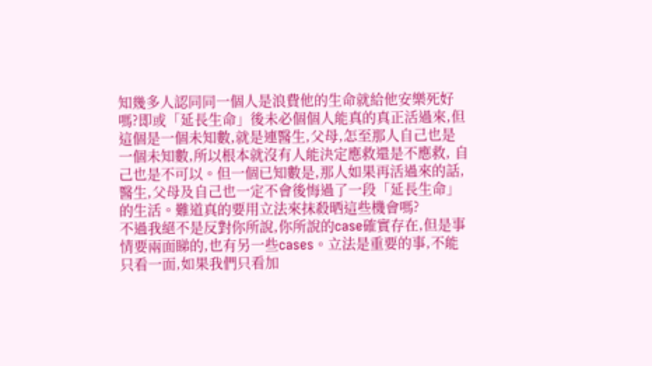知幾多人認同同一個人是浪費他的生命就給他安樂死好嗎?即或「延長生命」後未必個個人能真的真正活過來,但這個是一個未知數,就是連醫生,父母,怎至那人自己也是一個未知數,所以根本就沒有人能決定應救還是不應救, 自己也是不可以。但一個已知數是,那人如果再活過來的話,醫生,父母及自己也一定不會後悔過了一段「延長生命」的生活。難道真的要用立法來抹殺晒這些機會嗎?
不過我絕不是反對你所說,你所說的case確實存在,但是事情要兩面睇的,也有另一些cases。立法是重要的事,不能只看一面,如果我們只看加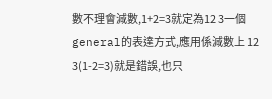數不理會減數,1+2=3就定為12 3一個general的表達方式,應用係減數上 12 3(1-2=3)就是錯誤,也只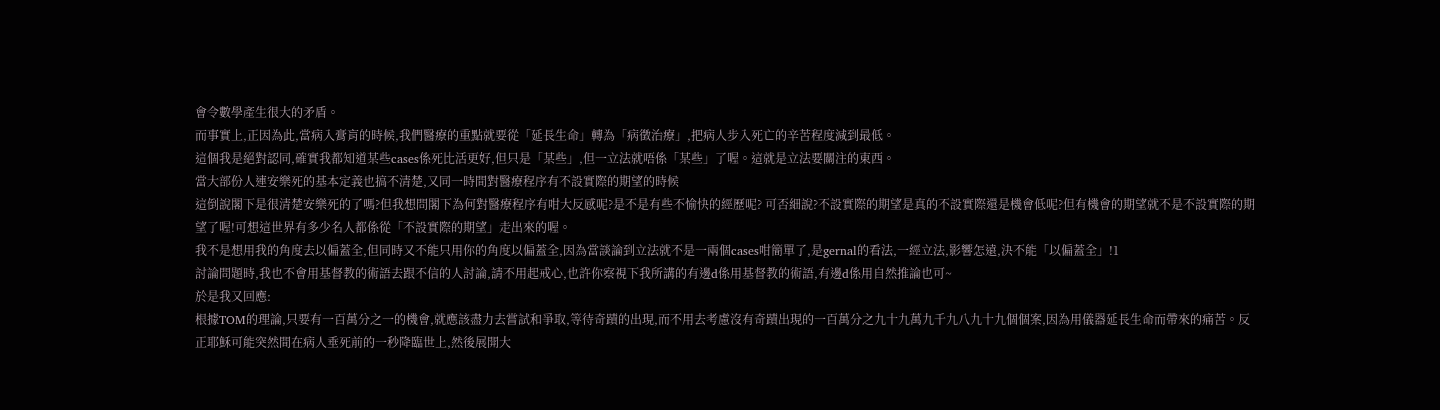會令數學產生很大的矛盾。
而事實上,正因為此,當病入膏肓的時候,我們醫療的重點就要從「延長生命」轉為「病徵治療」,把病人步入死亡的辛苦程度減到最低。
這個我是絕對認同,確實我都知道某些cases係死比活更好,但只是「某些」,但一立法就唔係「某些」了喔。這就是立法要關注的東西。
當大部份人連安樂死的基本定義也搞不清楚,又同一時間對醫療程序有不設實際的期望的時候
這倒說閣下是很清楚安樂死的了嗎?但我想問閣下為何對醫療程序有咁大反感呢?是不是有些不愉快的經歷呢? 可否細說?不設實際的期望是真的不設實際還是機會低呢?但有機會的期望就不是不設實際的期望了喔!可想這世界有多少名人都係從「不設實際的期望」走出來的喔。
我不是想用我的角度去以偏蓋全,但同時又不能只用你的角度以偏蓋全,因為當談論到立法就不是一兩個cases咁簡單了,是gernal的看法,一經立法,影響怎遠,決不能「以偏蓋全」!1
討論問題時,我也不會用基督教的術語去跟不信的人討論,請不用起戒心,也許你察視下我所講的有邊d係用基督教的術語,有邊d係用自然推論也可~
於是我又回應:
根據TOM的理論,只要有一百萬分之一的機會,就應該盡力去嘗試和爭取,等待奇蹟的出現,而不用去考慮沒有奇蹟出現的一百萬分之九十九萬九千九八九十九個個案,因為用儀器延長生命而帶來的痛苦。反正耶穌可能突然間在病人垂死前的一秒降臨世上,然後展開大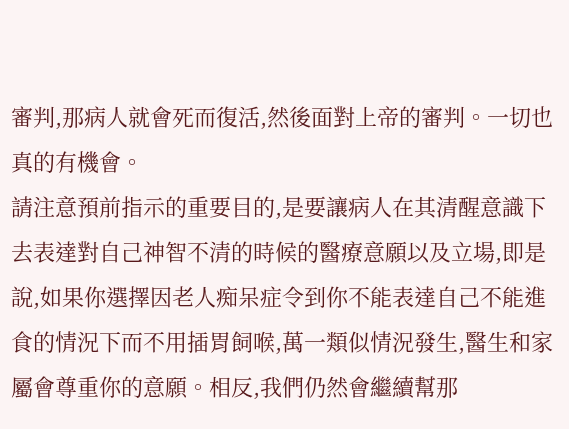審判,那病人就會死而復活,然後面對上帝的審判。一切也真的有機會。
請注意預前指示的重要目的,是要讓病人在其清醒意識下去表達對自己神智不清的時候的醫療意願以及立場,即是說,如果你選擇因老人痴呆症令到你不能表達自己不能進食的情況下而不用插胃飼喉,萬一類似情況發生,醫生和家屬會尊重你的意願。相反,我們仍然會繼續幫那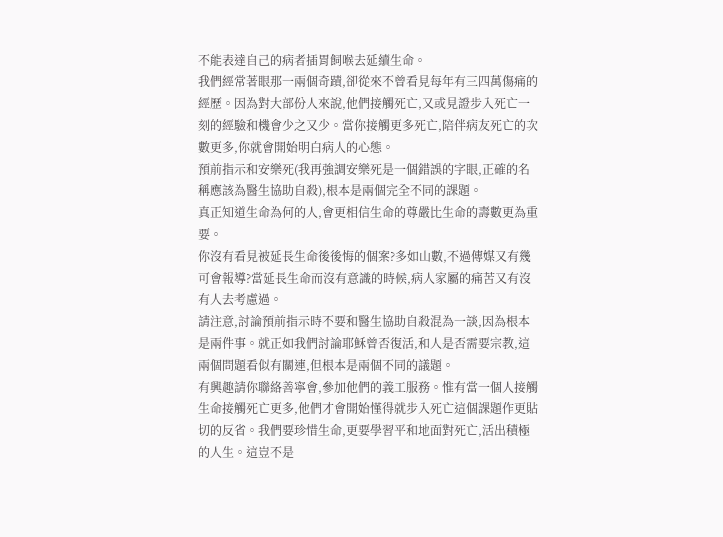不能表達自己的病者插胃飼喉去延續生命。
我們經常著眼那一兩個奇蹟,卻從來不曾看見每年有三四萬傷痛的經歷。因為對大部份人來說,他們接觸死亡,又或見證步入死亡一刻的經驗和機會少之又少。當你接觸更多死亡,陪伴病友死亡的次數更多,你就會開始明白病人的心態。
預前指示和安樂死(我再強調安樂死是一個錯誤的字眼,正確的名稱應該為醫生協助自殺),根本是兩個完全不同的課題。
真正知道生命為何的人,會更相信生命的尊嚴比生命的壽數更為重要。
你沒有看見被延長生命後後悔的個案?多如山數,不過傳媒又有幾可會報導?當延長生命而沒有意識的時候,病人家屬的痛苦又有沒有人去考慮過。
請注意,討論預前指示時不要和醫生協助自殺混為一談,因為根本是兩件事。就正如我們討論耶穌曾否復活,和人是否需要宗教,這兩個問題看似有關連,但根本是兩個不同的議題。
有興趣請你聯絡善寧會,參加他們的義工服務。惟有當一個人接觸生命接觸死亡更多,他們才會開始慬得就步入死亡這個課題作更貼切的反省。我們要珍惜生命,更要學習平和地面對死亡,活出積極的人生。這豈不是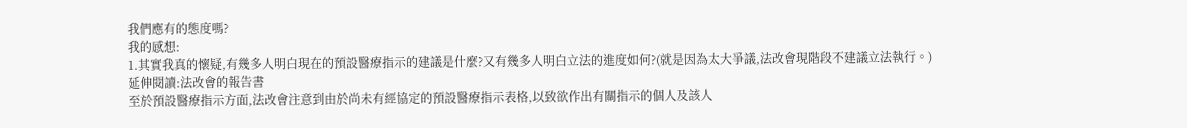我們應有的態度嗎?
我的感想:
1.其實我真的懷疑,有幾多人明白現在的預設醫療指示的建議是什麼?又有幾多人明白立法的進度如何?(就是因為太大爭議,法改會現階段不建議立法執行。)
延伸閱讀:法改會的報告書
至於預設醫療指示方面,法改會注意到由於尚未有經協定的預設醫療指示表格,以致欲作出有關指示的個人及該人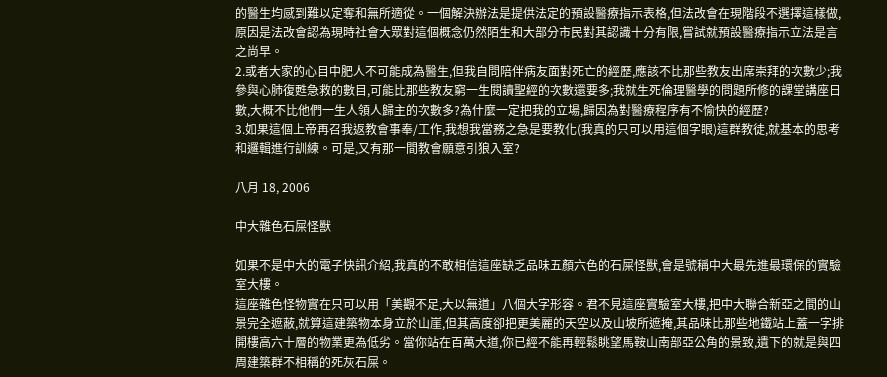的醫生均感到難以定奪和無所適從。一個解決辦法是提供法定的預設醫療指示表格,但法改會在現階段不選擇這樣做,原因是法改會認為現時社會大眾對這個概念仍然陌生和大部分市民對其認識十分有限,嘗試就預設醫療指示立法是言之尚早。
2.或者大家的心目中肥人不可能成為醫生,但我自問陪伴病友面對死亡的經歷,應該不比那些教友出席崇拜的次數少;我參與心肺復甦急救的數目,可能比那些教友窮一生閱讀聖經的次數還要多;我就生死倫理醫學的問題所修的課堂講座日數,大概不比他們一生人領人歸主的次數多?為什麼一定把我的立場,歸因為對醫療程序有不愉快的經歷?
3.如果這個上帝再召我返教會事奉/工作,我想我當務之急是要教化(我真的只可以用這個字眼)這群教徒,就基本的思考和邏輯進行訓練。可是,又有那一間教會願意引狼入室?

八月 18, 2006

中大雜色石屎怪獸

如果不是中大的電子快訊介紹,我真的不敢相信這座缺乏品味五顏六色的石屎怪獸,會是號稱中大最先進最環保的實驗室大樓。
這座雜色怪物實在只可以用「美觀不足,大以無道」八個大字形容。君不見這座實驗室大樓,把中大聯合新亞之間的山景完全遮蔽,就算這建築物本身立於山崖,但其高度卻把更美麗的天空以及山坡所遮掩,其品味比那些地鐵站上蓋一字排開樓高六十層的物業更為低劣。當你站在百萬大道,你已經不能再輕鬆眺望馬鞍山南部亞公角的景致,遺下的就是與四周建築群不相稱的死灰石屎。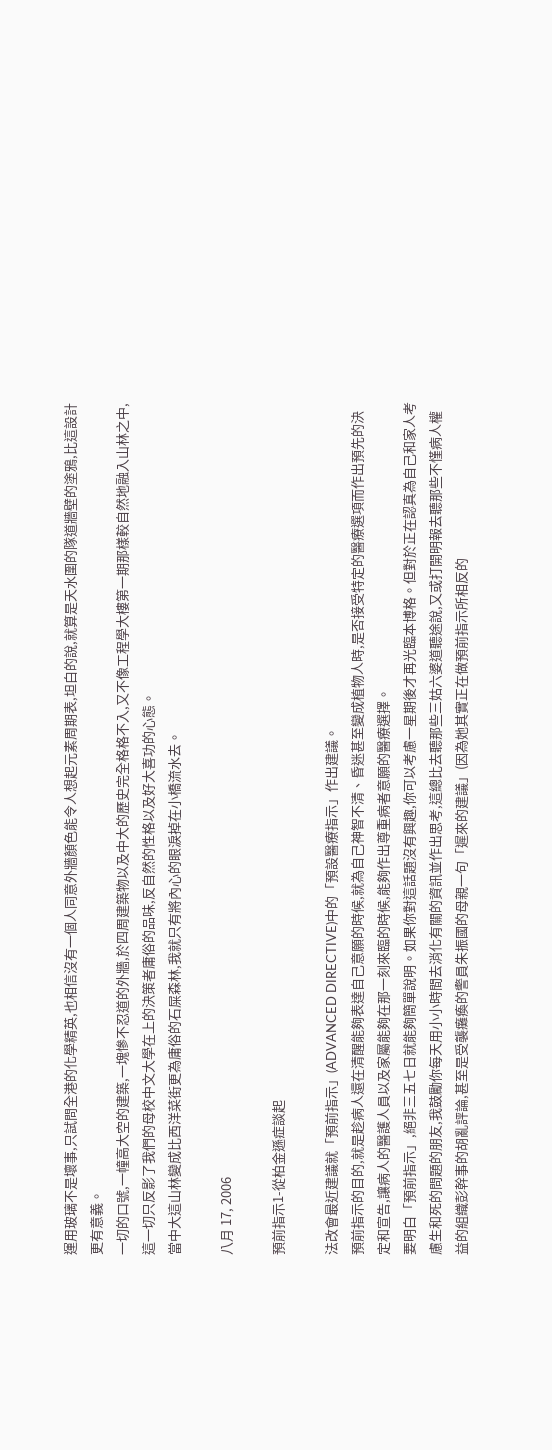運用玻璃不是壞事,只試問全港的化學精英,也相信沒有一個人同意外牆顏色能令人想起元素周期表,坦白的說,就算是天水圍的隊道牆壁的塗鴉,比這設計更有意義。
一切的口號,一幢高大空的建築,一塊慘不忍道的外牆,於四周建築物以及中大的歷史完全格格不入,又不像工程學大樓第一期那樣較自然地融入山林之中,這一切只反影了我們的母校中文大學在上的決策者庸俗的品味,反自然的性格以及好大喜功的心態。
當中大這山林變成比西洋菜街更為庸俗的石屎森林,我就只有將內心的眼淚掉在小橋流水去。

八月 17, 2006

預前指示1-從柏金遜症談起

法改會最近建議就「預前指示」(ADVANCED DIRECTIVE)中的「預設醫療指示」作出建議。
預前指示的目的,就是趁病人還在清醒能夠表達自己意願的時候,就為自己神智不清、昏迷甚至變成植物人時,是否接受特定的醫療選項而作出預先的決定和宣告,讓病人的醫護人員以及家屬能夠在那一刻來臨的時候,能夠作出尊重病者意願的醫療選擇。
要明白「預前指示」,絕非三五七日就能夠簡單說明。如果你對這話題沒有興趣,你可以考慮一星期後才再光臨本博格。但對於正在認真為自己和家人考慮生和死的問題的朋友,我鼓勵你每天用小小時間去消化有關的資訊並作出思考,這總比去聽那些三姑六婆道聽途說,又或打開明報去聽那些不慬病人權益的組織彭幹事的胡亂評論,甚至是受襲癱瘓的警員朱振國的母親一句「遲來的建議」(因為她其實正在做預前指示所相反的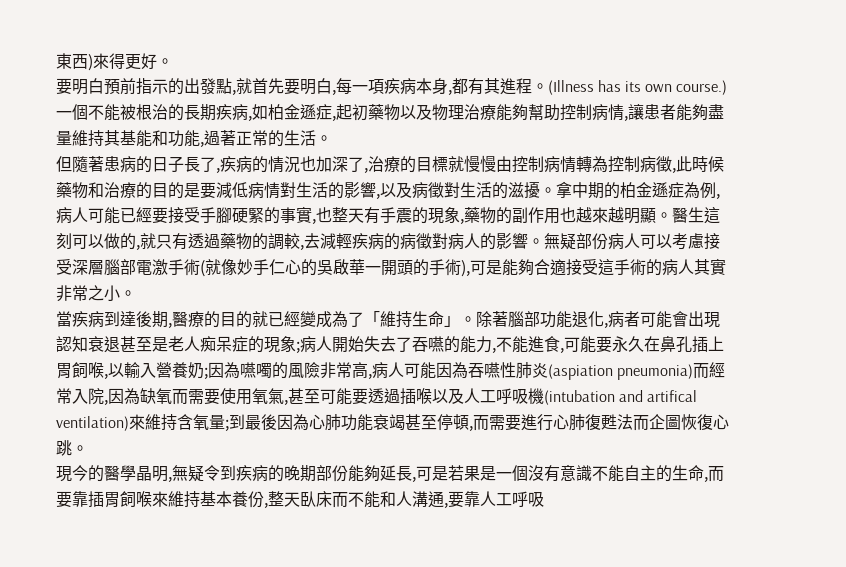東西)來得更好。
要明白預前指示的出發點,就首先要明白,每一項疾病本身,都有其進程。(Illness has its own course.)一個不能被根治的長期疾病,如柏金遜症,起初藥物以及物理治療能夠幫助控制病情,讓患者能夠盡量維持其基能和功能,過著正常的生活。
但隨著患病的日子長了,疾病的情況也加深了,治療的目標就慢慢由控制病情轉為控制病徵,此時候藥物和治療的目的是要減低病情對生活的影響,以及病徵對生活的滋擾。拿中期的柏金遜症為例,病人可能已經要接受手腳硬緊的事實,也整天有手震的現象,藥物的副作用也越來越明顯。醫生這刻可以做的,就只有透過藥物的調較,去減輕疾病的病徵對病人的影響。無疑部份病人可以考慮接受深層腦部電激手術(就像妙手仁心的吳啟華一開頭的手術),可是能夠合適接受這手術的病人其實非常之小。
當疾病到達後期,醫療的目的就已經變成為了「維持生命」。除著腦部功能退化,病者可能會出現認知衰退甚至是老人痴呆症的現象;病人開始失去了吞嚥的能力,不能進食,可能要永久在鼻孔插上胃飼喉,以輸入營養奶;因為嚥噣的風險非常高,病人可能因為吞嚥性肺炎(aspiation pneumonia)而經常入院,因為缺氧而需要使用氧氣,甚至可能要透過插喉以及人工呼吸機(intubation and artifical ventilation)來維持含氧量;到最後因為心肺功能衰竭甚至停頓,而需要進行心肺復甦法而企圖恢復心跳。
現今的醫學晶明,無疑令到疾病的晚期部份能夠延長,可是若果是一個沒有意識不能自主的生命,而要靠插胃飼喉來維持基本養份,整天臥床而不能和人溝通,要靠人工呼吸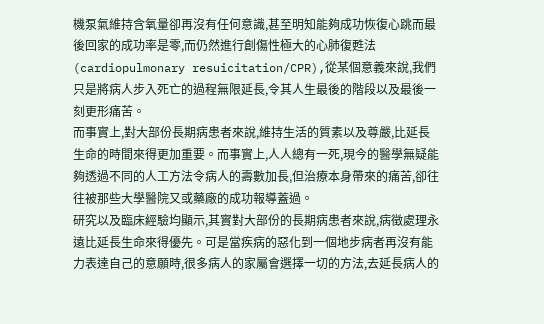機泵氣維持含氧量卻再沒有任何意識,甚至明知能夠成功恢復心跳而最後回家的成功率是零,而仍然進行創傷性極大的心肺復甦法(cardiopulmonary resuicitation/CPR),從某個意義來說,我們只是將病人步入死亡的過程無限延長,令其人生最後的階段以及最後一刻更形痛苦。
而事實上,對大部份長期病患者來說,維持生活的質素以及尊嚴,比延長生命的時間來得更加重要。而事實上,人人總有一死,現今的醫學無疑能夠透過不同的人工方法令病人的壽數加長,但治療本身帶來的痛苦,卻往往被那些大學醫院又或藥廠的成功報導蓋過。
研究以及臨床經驗均顯示,其實對大部份的長期病患者來說,病徵處理永遠比延長生命來得優先。可是當疾病的惡化到一個地步病者再沒有能力表達自己的意願時,很多病人的家屬會選擇一切的方法,去延長病人的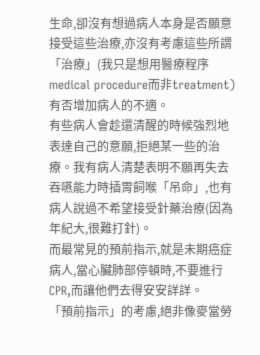生命,卻沒有想過病人本身是否願意接受這些治療,亦沒有考慮這些所謂「治療」(我只是想用醫療程序medical procedure而非treatment)有否增加病人的不適。
有些病人會趁還清醒的時候強烈地表達自己的意願,拒絕某一些的治療。我有病人清楚表明不願再失去吞嚥能力時插胃飼喉「吊命」,也有病人說過不希望接受針藥治療(因為年紀大,很難打針)。
而最常見的預前指示,就是未期癌症病人,當心臟肺部停頓時,不要進行CPR,而讓他們去得安安詳詳。
「預前指示」的考慮,絕非像麥當勞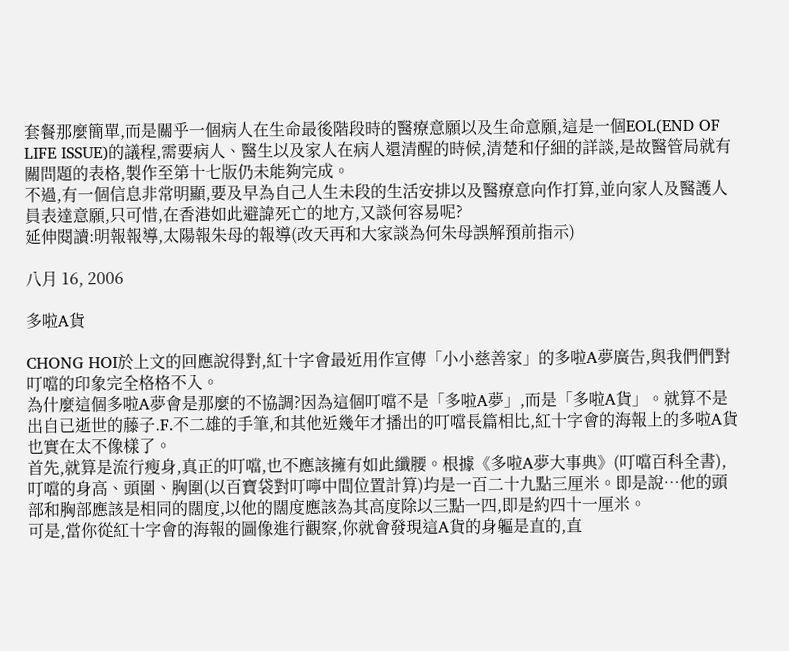套餐那麼簡單,而是關乎一個病人在生命最後階段時的醫療意願以及生命意願,這是一個EOL(END OF LIFE ISSUE)的議程,需要病人、醫生以及家人在病人還清醒的時候,清楚和仔細的詳談,是故醫管局就有關問題的表格,製作至第十七版仍未能夠完成。
不過,有一個信息非常明顯,要及早為自己人生未段的生活安排以及醫療意向作打算,並向家人及醫護人員表達意願,只可惜,在香港如此避諱死亡的地方,又談何容易呢?
延伸閱讀:明報報導,太陽報朱母的報導(改天再和大家談為何朱母誤解預前指示)

八月 16, 2006

多啦A貨

CHONG HOI於上文的回應說得對,紅十字會最近用作宣傳「小小慈善家」的多啦A夢廣告,與我們們對叮噹的印象完全格格不入。
為什麼這個多啦A夢會是那麼的不協調?因為這個叮噹不是「多啦A夢」,而是「多啦A貨」。就算不是出自已逝世的藤子.F.不二雄的手筆,和其他近幾年才播出的叮噹長篇相比,紅十字會的海報上的多啦A貨也實在太不像樣了。
首先,就算是流行瘦身,真正的叮噹,也不應該擁有如此纖腰。根據《多啦A夢大事典》(叮噹百科全書),叮噹的身高、頭圍、胸圍(以百寶袋對叮嚀中間位置計算)均是一百二十九點三厘米。即是說…他的頭部和胸部應該是相同的闊度,以他的闊度應該為其高度除以三點一四,即是約四十一厘米。
可是,當你從紅十字會的海報的圖像進行觀察,你就會發現這A貨的身軀是直的,直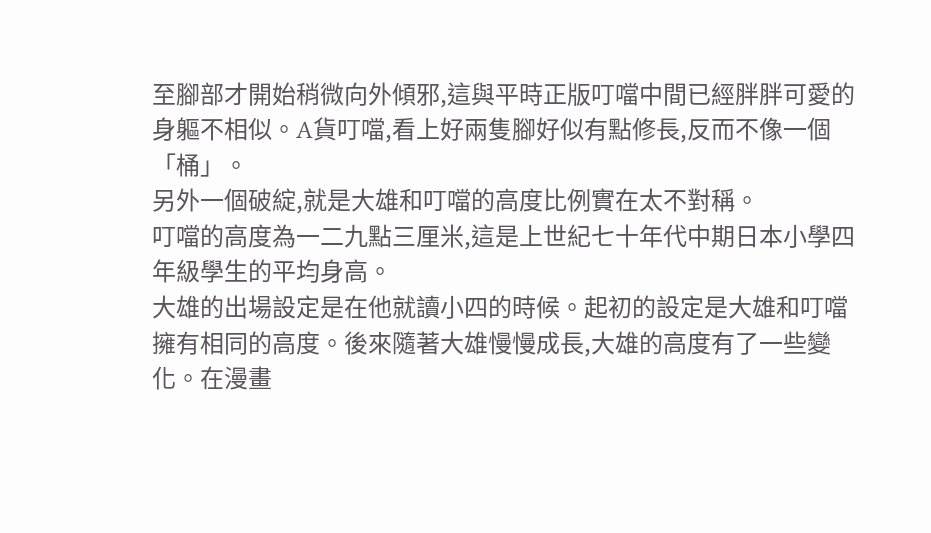至腳部才開始稍微向外傾邪,這與平時正版叮噹中間已經胖胖可愛的身軀不相似。A貨叮噹,看上好兩隻腳好似有點修長,反而不像一個「桶」。
另外一個破綻,就是大雄和叮噹的高度比例實在太不對稱。
叮噹的高度為一二九點三厘米,這是上世紀七十年代中期日本小學四年級學生的平均身高。
大雄的出場設定是在他就讀小四的時候。起初的設定是大雄和叮噹擁有相同的高度。後來隨著大雄慢慢成長,大雄的高度有了一些變化。在漫畫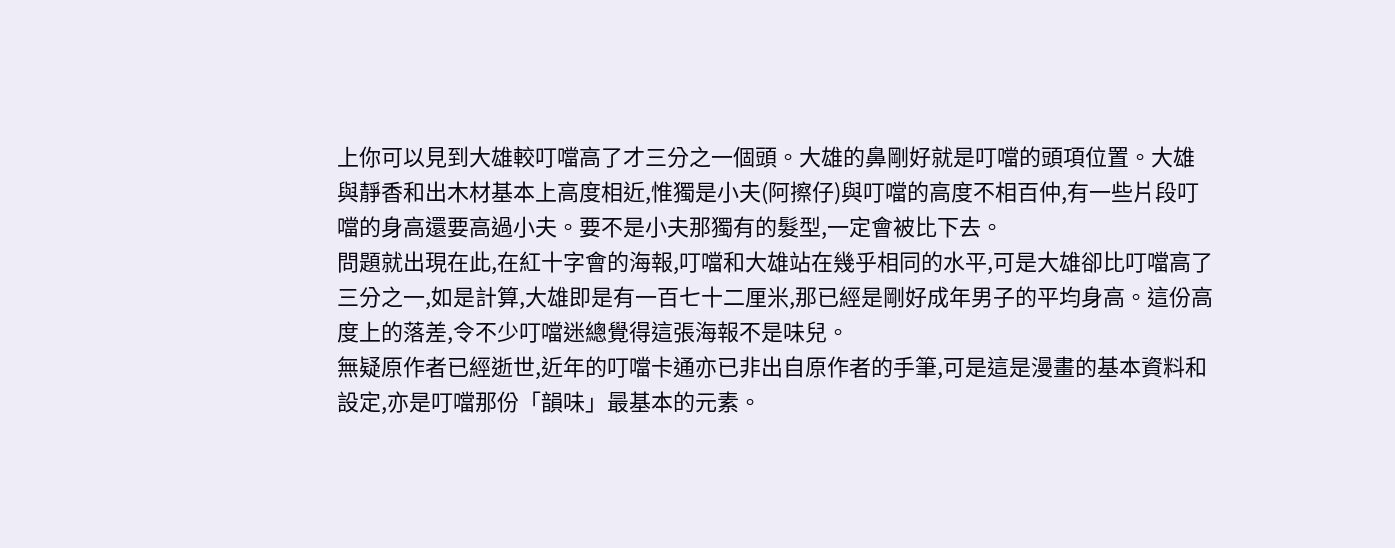上你可以見到大雄較叮噹高了才三分之一個頭。大雄的鼻剛好就是叮噹的頭項位置。大雄與靜香和出木材基本上高度相近,惟獨是小夫(阿擦仔)與叮噹的高度不相百仲,有一些片段叮噹的身高還要高過小夫。要不是小夫那獨有的髮型,一定會被比下去。
問題就出現在此,在紅十字會的海報,叮噹和大雄站在幾乎相同的水平,可是大雄卻比叮噹高了三分之一,如是計算,大雄即是有一百七十二厘米,那已經是剛好成年男子的平均身高。這份高度上的落差,令不少叮噹迷總覺得這張海報不是味兒。
無疑原作者已經逝世,近年的叮噹卡通亦已非出自原作者的手筆,可是這是漫畫的基本資料和設定,亦是叮噹那份「韻味」最基本的元素。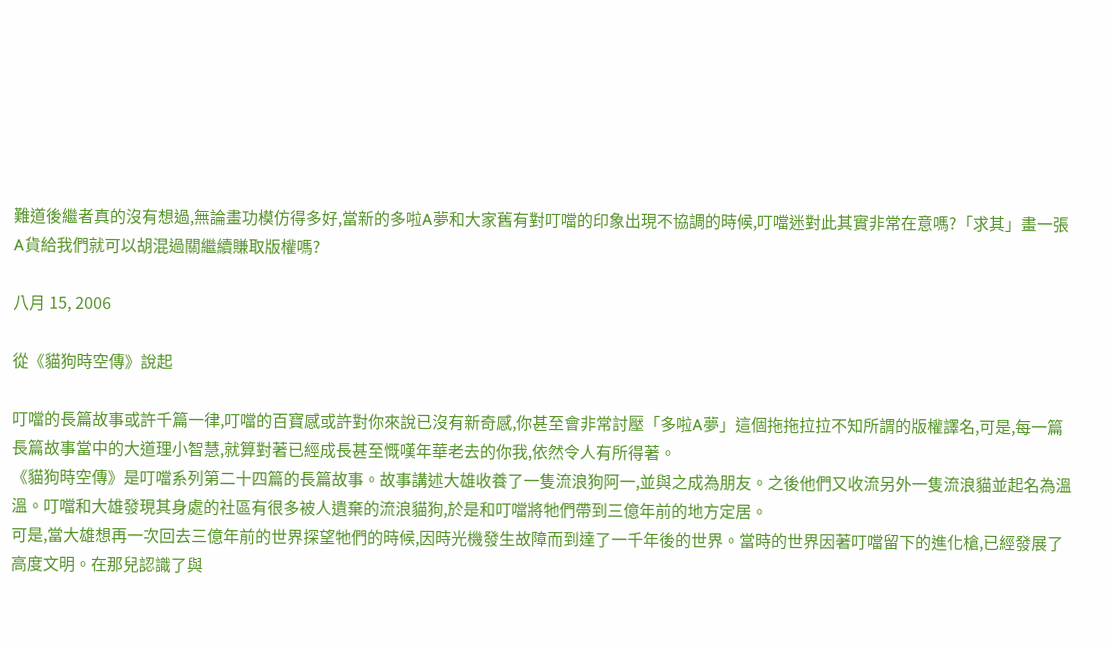難道後繼者真的沒有想過,無論畫功模仿得多好,當新的多啦A夢和大家舊有對叮噹的印象出現不協調的時候,叮噹迷對此其實非常在意嗎?「求其」畫一張A貨給我們就可以胡混過關繼續賺取版權嗎?

八月 15, 2006

從《貓狗時空傳》說起

叮噹的長篇故事或許千篇一律,叮噹的百寶感或許對你來說已沒有新奇感,你甚至會非常討壓「多啦A夢」這個拖拖拉拉不知所謂的版權譯名,可是,每一篇長篇故事當中的大道理小智慧,就算對著已經成長甚至慨嘆年華老去的你我,依然令人有所得著。
《貓狗時空傳》是叮噹系列第二十四篇的長篇故事。故事講述大雄收養了一隻流浪狗阿一,並與之成為朋友。之後他們又收流另外一隻流浪貓並起名為溫溫。叮噹和大雄發現其身處的社區有很多被人遺棄的流浪貓狗,於是和叮噹將牠們帶到三億年前的地方定居。
可是,當大雄想再一次回去三億年前的世界探望牠們的時候,因時光機發生故障而到達了一千年後的世界。當時的世界因著叮噹留下的進化槍,已經發展了高度文明。在那兒認識了與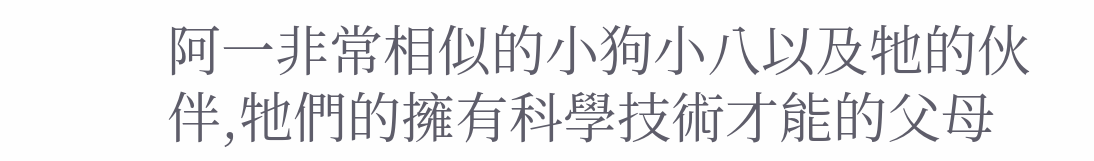阿一非常相似的小狗小八以及牠的伙伴,牠們的擁有科學技術才能的父母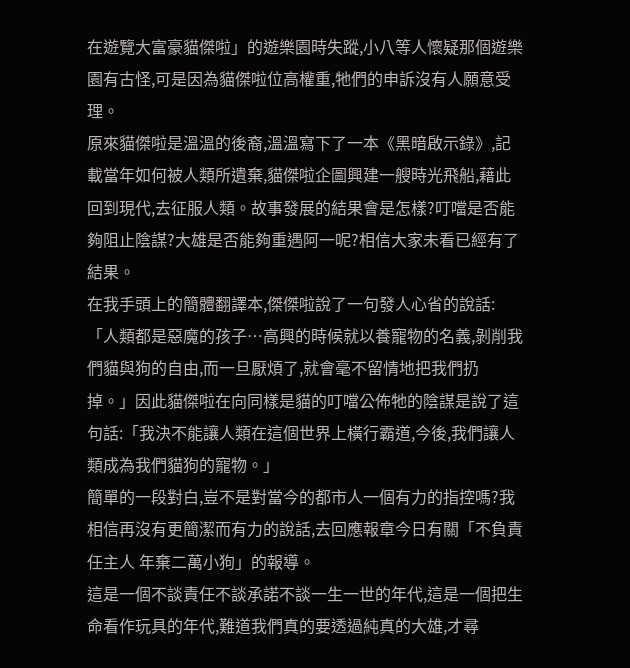在遊覽大富豪貓傑啦」的遊樂園時失蹤,小八等人懷疑那個遊樂園有古怪,可是因為貓傑啦位高權重,牠們的申訴沒有人願意受理。
原來貓傑啦是溫溫的後裔,溫溫寫下了一本《黑暗啟示錄》,記載當年如何被人類所遺棄,貓傑啦企圖興建一艘時光飛船,藉此回到現代,去征服人類。故事發展的結果會是怎樣?叮噹是否能夠阻止陰謀?大雄是否能夠重遇阿一呢?相信大家未看已經有了結果。
在我手頭上的簡體翻譯本,傑傑啦說了一句發人心省的說話:「人類都是惡魔的孩子…高興的時候就以養寵物的名義,剝削我們貓與狗的自由,而一旦厭煩了,就會毫不留情地把我們扔掉。」因此貓傑啦在向同樣是貓的叮噹公佈牠的陰謀是說了這句話:「我決不能讓人類在這個世界上橫行霸道,今後,我們讓人類成為我們貓狗的寵物。」
簡單的一段對白,豈不是對當今的都市人一個有力的指控嗎?我相信再沒有更簡潔而有力的說話,去回應報章今日有關「不負責任主人 年棄二萬小狗」的報導。
這是一個不談責任不談承諾不談一生一世的年代,這是一個把生命看作玩具的年代,難道我們真的要透過純真的大雄,才尋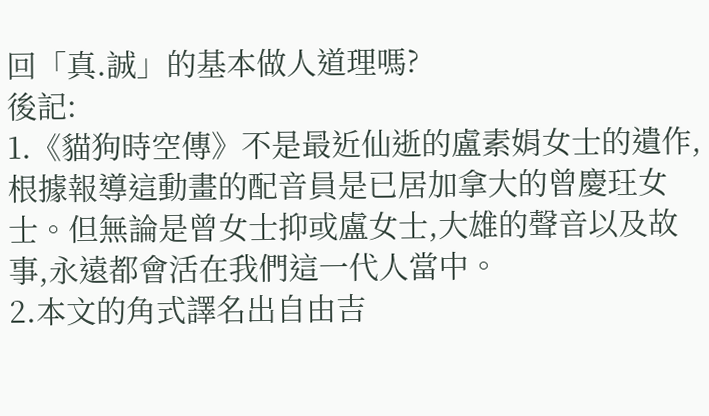回「真.誠」的基本做人道理嗎?
後記:
1.《貓狗時空傳》不是最近仙逝的盧素娟女士的遺作,根據報導這動畫的配音員是已居加拿大的曾慶玨女士。但無論是曾女士抑或盧女士,大雄的聲音以及故事,永遠都會活在我們這一代人當中。
2.本文的角式譯名出自由吉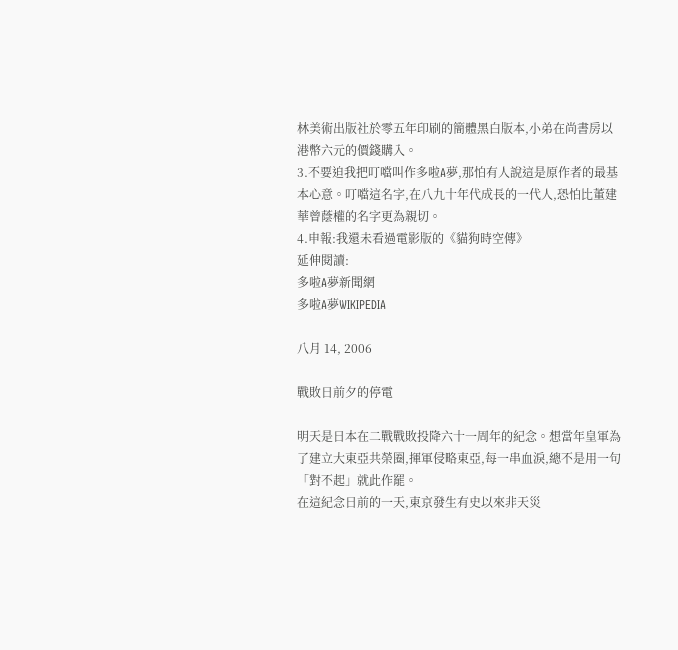林美術出版社於零五年印刷的簡體黑白版本,小弟在尚書房以港幣六元的價錢購入。
3.不要迫我把叮噹叫作多啦A夢,那怕有人說這是原作者的最基本心意。叮噹這名字,在八九十年代成長的一代人,恐怕比董建華曾蔭權的名字更為親切。
4.申報:我還未看過電影版的《貓狗時空傳》
延伸閱讀:
多啦A夢新聞網
多啦A夢WIKIPEDIA

八月 14, 2006

戰敗日前夕的停電

明天是日本在二戰戰敗投降六十一周年的紀念。想當年皇軍為了建立大東亞共榮圈,揮軍侵略東亞,每一串血淚,總不是用一句「對不起」就此作罷。
在這紀念日前的一天,東京發生有史以來非天災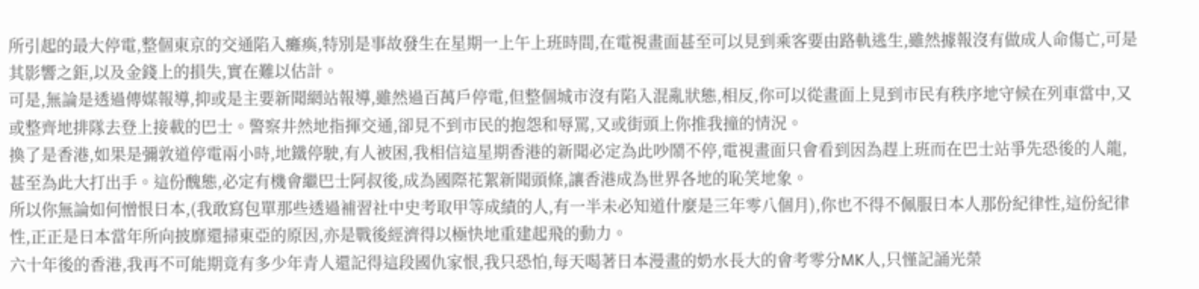所引起的最大停電,整個東京的交通陷入癱瘓,特別是事故發生在星期一上午上班時間,在電視畫面甚至可以見到乘客要由路軌逃生,雖然據報沒有做成人命傷亡,可是其影響之鉅,以及金錢上的損失,實在難以估計。
可是,無論是透過傳媒報導,抑或是主要新聞網站報導,雖然過百萬戶停電,但整個城市沒有陷入混亂狀態,相反,你可以從畫面上見到市民有秩序地守候在列車當中,又或整齊地排隊去登上接載的巴士。警察井然地指揮交通,卻見不到市民的抱怨和辱罵,又或街頭上你推我撞的情況。
換了是香港,如果是彌敦道停電兩小時,地鐵停駛,有人被困,我相信這星期香港的新聞必定為此吵鬧不停,電視畫面只會看到因為趕上班而在巴士站爭先恐後的人龍,甚至為此大打出手。這份醜態,必定有機會繼巴士阿叔後,成為國際花絮新聞頭條,讓香港成為世界各地的恥笑地象。
所以你無論如何憎恨日本,(我敢寫包單那些透過補習社中史考取甲等成績的人,有一半未必知道什麼是三年零八個月),你也不得不佩服日本人那份紀律性,這份紀律性,正正是日本當年所向披靡還掃東亞的原因,亦是戰後經濟得以極快地重建起飛的動力。
六十年後的香港,我再不可能期竟有多少年青人還記得這段國仇家恨,我只恐怕,每天喝著日本漫畫的奶水長大的會考零分MK人,只慬記誦光榮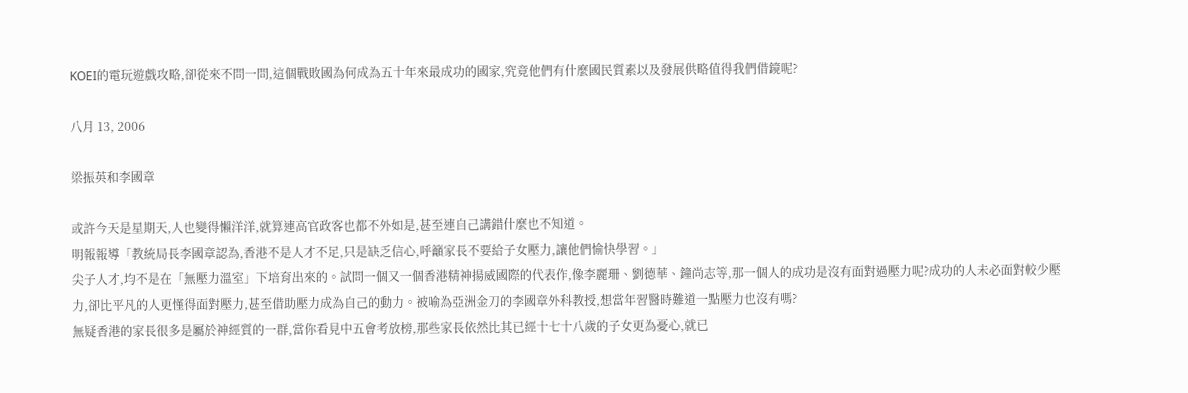KOEI的電玩遊戲攻略,卻從來不問一問,這個戰敗國為何成為五十年來最成功的國家,究竟他們有什麼國民質素以及發展供略值得我們借鏡呢?

八月 13, 2006

梁振英和李國章

或許今天是星期天,人也變得懶洋洋,就算連高官政客也都不外如是,甚至連自己講錯什麼也不知道。
明報報導「教統局長李國章認為,香港不是人才不足,只是缺乏信心,呼籲家長不要給子女壓力,讓他們愉快學習。」
尖子人才,均不是在「無壓力溫室」下培育出來的。試問一個又一個香港精神揚威國際的代表作,像李麗珊、劉德華、鐘尚志等,那一個人的成功是沒有面對過壓力呢?成功的人未必面對較少壓力,卻比平凡的人更慬得面對壓力,甚至借助壓力成為自己的動力。被喻為亞洲金刀的李國章外科教授,想當年習醫時難道一點壓力也沒有嗎?
無疑香港的家長很多是屬於神經質的一群,當你看見中五會考放榜,那些家長依然比其已經十七十八歲的子女更為憂心,就已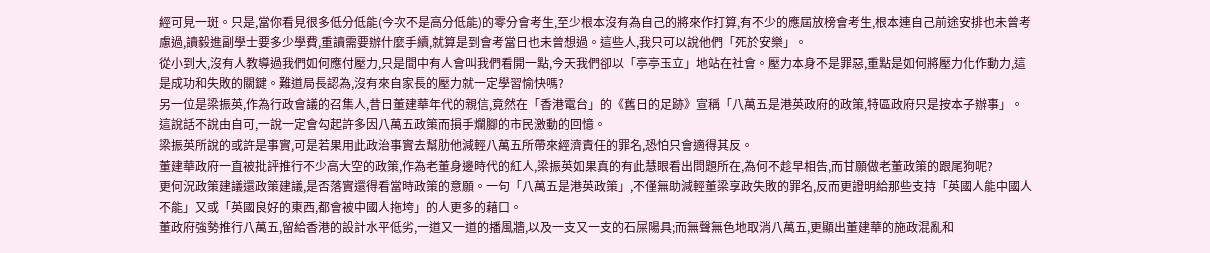經可見一斑。只是,當你看見很多低分低能(今次不是高分低能)的零分會考生,至少根本沒有為自己的將來作打算,有不少的應屆放榜會考生,根本連自己前途安排也未曾考慮過,讀毅進副學士要多少學費,重讀需要辦什麼手續,就算是到會考當日也未曾想過。這些人,我只可以說他們「死於安樂」。
從小到大,沒有人教導過我們如何應付壓力,只是間中有人會叫我們看開一點,今天我們卻以「亭亭玉立」地站在社會。壓力本身不是罪惡,重點是如何將壓力化作動力,這是成功和失敗的關鍵。難道局長認為,沒有來自家長的壓力就一定學習愉快嗎?
另一位是梁振英,作為行政會議的召集人,昔日董建華年代的親信,竟然在「香港電台」的《舊日的足跡》宣稱「八萬五是港英政府的政策,特區政府只是按本子辦事」。
這說話不說由自可,一說一定會勾起許多因八萬五政策而損手爛腳的市民激動的回憶。
梁振英所說的或許是事實,可是若果用此政治事實去幫肋他減輕八萬五所帶來經濟責任的罪名,恐怕只會適得其反。
董建華政府一直被批評推行不少高大空的政策,作為老董身邊時代的紅人,梁振英如果真的有此慧眼看出問題所在,為何不趁早相告,而甘願做老董政策的跟尾狗呢?
更何況政策建議還政策建議,是否落實還得看當時政策的意願。一句「八萬五是港英政策」,不僅無助減輕董梁享政失敗的罪名,反而更證明給那些支持「英國人能中國人不能」又或「英國良好的東西,都會被中國人拖垮」的人更多的藉口。
董政府強勢推行八萬五,留給香港的設計水平低劣,一道又一道的播風牆,以及一支又一支的石屎陽具;而無聲無色地取消八萬五,更顯出董建華的施政混亂和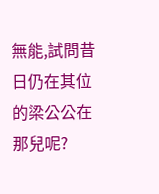無能,試問昔日仍在其位的梁公公在那兒呢?